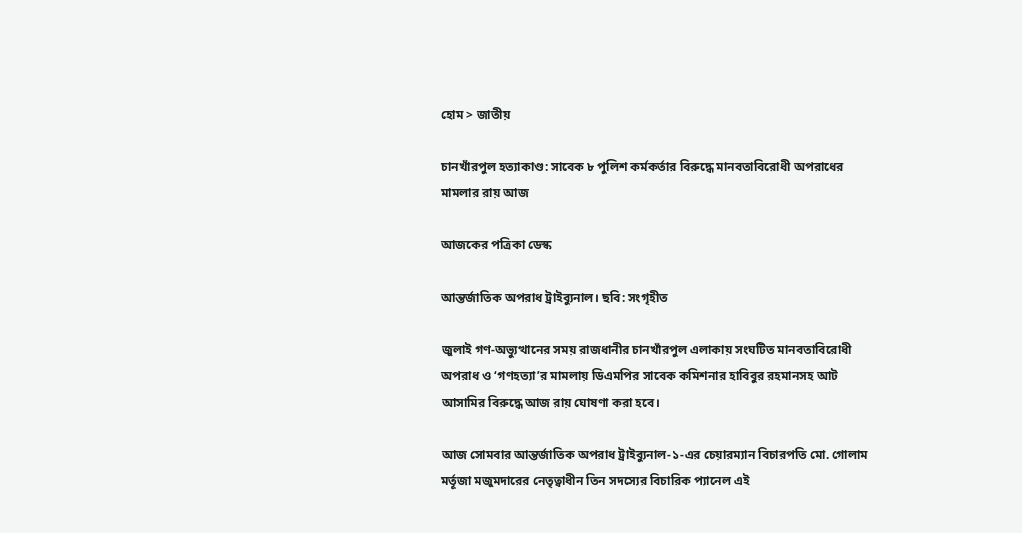হোম > জাতীয়

চানখাঁরপুল হত্যাকাণ্ড: সাবেক ৮ পুলিশ কর্মকর্তার বিরুদ্ধে মানবতাবিরোধী অপরাধের মামলার রায় আজ

আজকের পত্রিকা ডেস্ক

আন্তর্জাতিক অপরাধ ট্রাইব্যুনাল। ছবি: সংগৃহীত

জুলাই গণ-অভ্যুত্থানের সময় রাজধানীর চানখাঁরপুল এলাকায় সংঘটিত মানবতাবিরোধী অপরাধ ও ‘গণহত্যা’র মামলায় ডিএমপির সাবেক কমিশনার হাবিবুর রহমানসহ আট আসামির বিরুদ্ধে আজ রায় ঘোষণা করা হবে।

আজ সোমবার আন্তর্জাতিক অপরাধ ট্রাইব্যুনাল-১-এর চেয়ারম্যান বিচারপতি মো. গোলাম মর্তূজা মজুমদারের নেতৃত্বাধীন তিন সদস্যের বিচারিক প্যানেল এই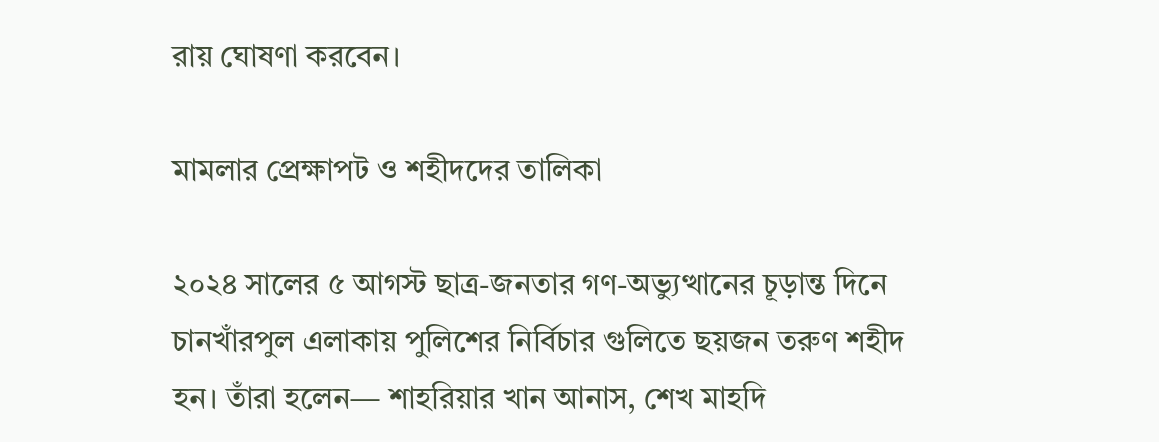রায় ঘোষণা করবেন।

মামলার প্রেক্ষাপট ও শহীদদের তালিকা

২০২৪ সালের ৫ আগস্ট ছাত্র-জনতার গণ-অভ্যুত্থানের চূড়ান্ত দিনে চানখাঁরপুল এলাকায় পুলিশের নির্বিচার গুলিতে ছয়জন তরুণ শহীদ হন। তাঁরা হলেন— শাহরিয়ার খান আনাস, শেখ মাহদি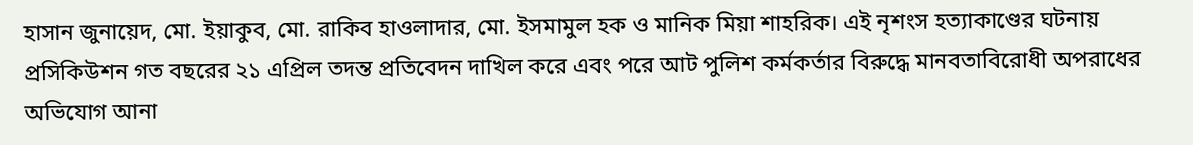হাসান জুনায়েদ, মো. ইয়াকুব, মো. রাকিব হাওলাদার, মো. ইসমামুল হক ও মানিক মিয়া শাহরিক। এই নৃশংস হত্যাকাণ্ডের ঘটনায় প্রসিকিউশন গত বছরের ২১ এপ্রিল তদন্ত প্রতিবেদন দাখিল করে এবং পরে আট পুলিশ কর্মকর্তার বিরুদ্ধে মানবতাবিরোধী অপরাধের অভিযোগ আনা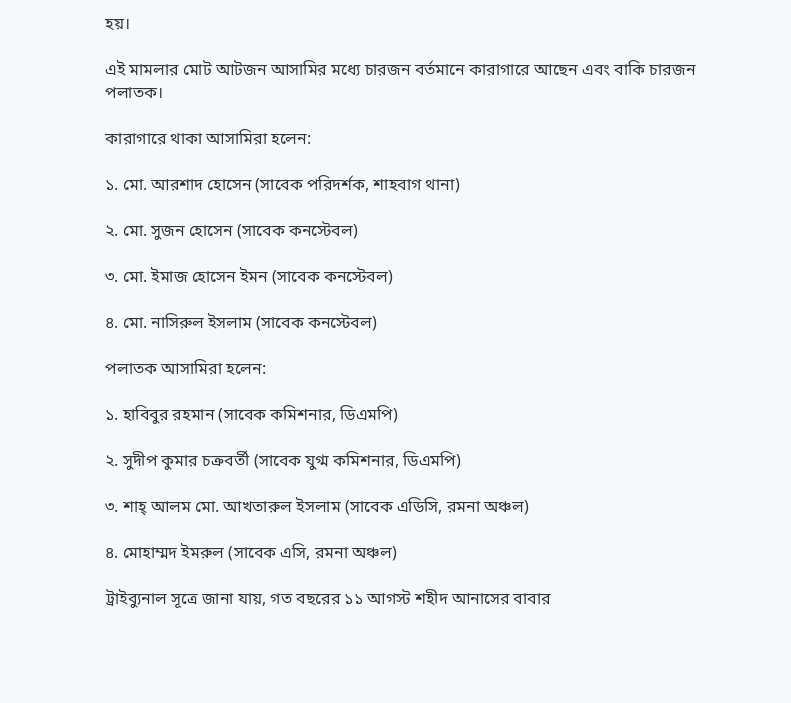হয়।

এই মামলার মোট আটজন আসামির মধ্যে চারজন বর্তমানে কারাগারে আছেন এবং বাকি চারজন পলাতক।

কারাগারে থাকা আসামিরা হলেন:

১. মো. আরশাদ হোসেন (সাবেক পরিদর্শক, শাহবাগ থানা)

২. মো. সুজন হোসেন (সাবেক কনস্টেবল)

৩. মো. ইমাজ হোসেন ইমন (সাবেক কনস্টেবল)

৪. মো. নাসিরুল ইসলাম (সাবেক কনস্টেবল)

পলাতক আসামিরা হলেন:

১. হাবিবুর রহমান (সাবেক কমিশনার, ডিএমপি)

২. সুদীপ কুমার চক্রবর্তী (সাবেক যুগ্ম কমিশনার, ডিএমপি)

৩. শাহ্ আলম মো. আখতারুল ইসলাম (সাবেক এডিসি, রমনা অঞ্চল)

৪. মোহাম্মদ ইমরুল (সাবেক এসি, রমনা অঞ্চল)

ট্রাইব্যুনাল সূত্রে জানা যায়, গত বছরের ১১ আগস্ট শহীদ আনাসের বাবার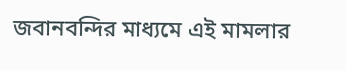জবানবন্দির মাধ্যমে এই মামলার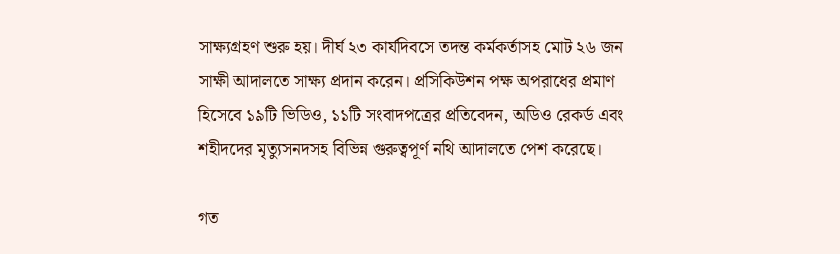সাক্ষ্যগ্রহণ শুরু হয়। দীর্ঘ ২৩ কার্যদিবসে তদন্ত কর্মকর্তাসহ মোট ২৬ জন সাক্ষী আদালতে সাক্ষ্য প্রদান করেন। প্রসিকিউশন পক্ষ অপরাধের প্রমাণ হিসেবে ১৯টি ভিডিও, ১১টি সংবাদপত্রের প্রতিবেদন, অডিও রেকর্ড এবং শহীদদের মৃত্যুসনদসহ বিভিন্ন গুরুত্বপূর্ণ নথি আদালতে পেশ করেছে।

গত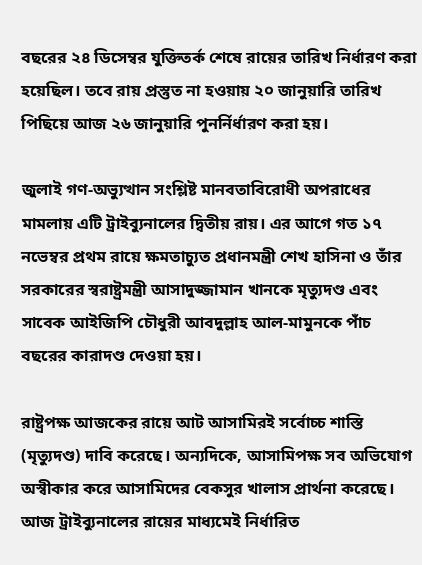বছরের ২৪ ডিসেম্বর যুক্তিতর্ক শেষে রায়ের তারিখ নির্ধারণ করা হয়েছিল। তবে রায় প্রস্তুত না হওয়ায় ২০ জানুয়ারি তারিখ পিছিয়ে আজ ২৬ জানুয়ারি পুনর্নির্ধারণ করা হয়।

জুলাই গণ-অভ্যুত্থান সংশ্লিষ্ট মানবতাবিরোধী অপরাধের মামলায় এটি ট্রাইব্যুনালের দ্বিতীয় রায়। এর আগে গত ১৭ নভেম্বর প্রথম রায়ে ক্ষমতাচ্যুত প্রধানমন্ত্রী শেখ হাসিনা ও তাঁর সরকারের স্বরাষ্ট্রমন্ত্রী আসাদুজ্জামান খানকে মৃত্যুদণ্ড এবং সাবেক আইজিপি চৌধুরী আবদুল্লাহ আল-মামুনকে পাঁচ বছরের কারাদণ্ড দেওয়া হয়।

রাষ্ট্রপক্ষ আজকের রায়ে আট আসামিরই সর্বোচ্চ শাস্তি (মৃত্যুদণ্ড) দাবি করেছে। অন্যদিকে, আসামিপক্ষ সব অভিযোগ অস্বীকার করে আসামিদের বেকসুর খালাস প্রার্থনা করেছে। আজ ট্রাইব্যুনালের রায়ের মাধ্যমেই নির্ধারিত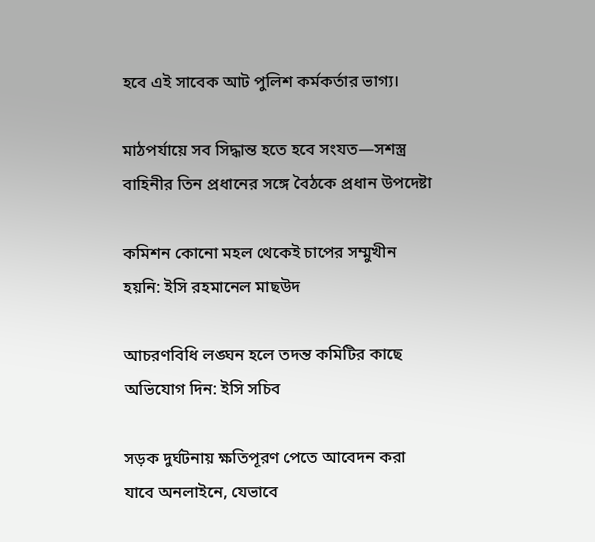হবে এই সাবেক আট পুলিশ কর্মকর্তার ভাগ্য।

মাঠপর্যায়ে সব সিদ্ধান্ত হতে হবে সংযত—সশস্ত্র বাহিনীর তিন প্রধানের সঙ্গে বৈঠকে প্রধান উপদেষ্টা

কমিশন কোনো মহল থেকেই চাপের সম্মুখীন হয়নি: ইসি রহমানেল মাছউদ

আচরণবিধি লঙ্ঘন হলে তদন্ত কমিটির কাছে অভিযোগ দিন: ইসি সচিব

সড়ক দুর্ঘটনায় ক্ষতিপূরণ পেতে আবেদন করা যাবে অনলাইনে, যেভাবে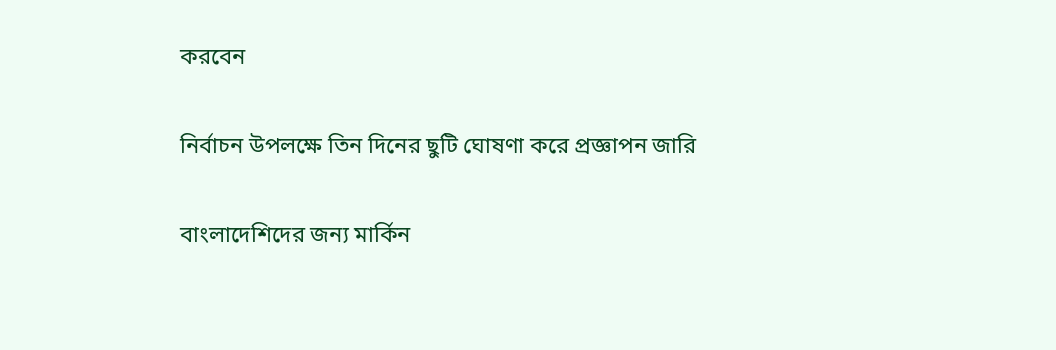করবেন

নির্বাচন উপলক্ষে তিন দিনের ছুটি ঘোষণা করে প্রজ্ঞাপন জারি

বাংলাদেশিদের জন্য মার্কিন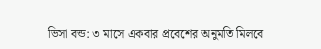ভিসা বন্ড: ৩ মাসে একবার প্রবেশের অনুমতি মিলবে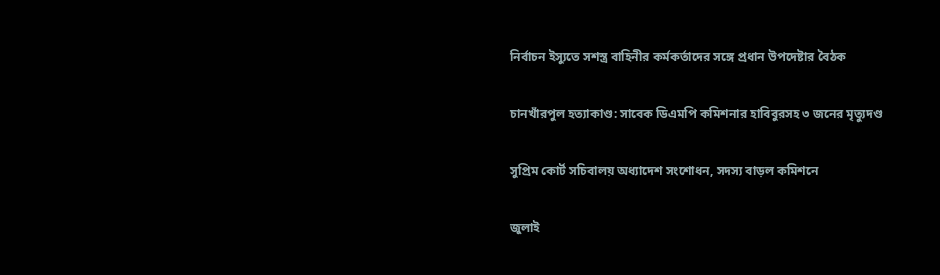নির্বাচন ইস্যুতে সশস্ত্র বাহিনীর কর্মকর্তাদের সঙ্গে প্রধান উপদেষ্টার বৈঠক

চানখাঁরপুল হত্যাকাণ্ড: সাবেক ডিএমপি কমিশনার হাবিবুরসহ ৩ জনের মৃত্যুদণ্ড

সুপ্রিম কোর্ট সচিবালয় অধ্যাদেশ সংশোধন, সদস্য বাড়ল কমিশনে

জুলাই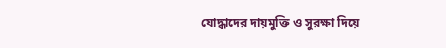যোদ্ধাদের দায়মুক্তি ও সুরক্ষা দিয়ে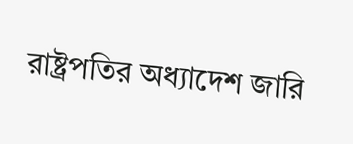রাষ্ট্রপতির অধ্যাদেশ জারি